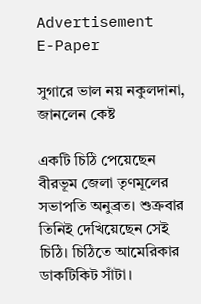Advertisement
E-Paper

সুগারে ভাল নয় নকুলদানা, জানলেন কেষ্ট

একটি চিঠি পেয়েছেন বীরভূম জেলা তৃণমূলের সভাপতি অনুব্রত। শুক্রবার তিনিই দেখিয়েছেন সেই চিঠি। চিঠিতে আমেরিকার ডাকটিকিট সাঁটা।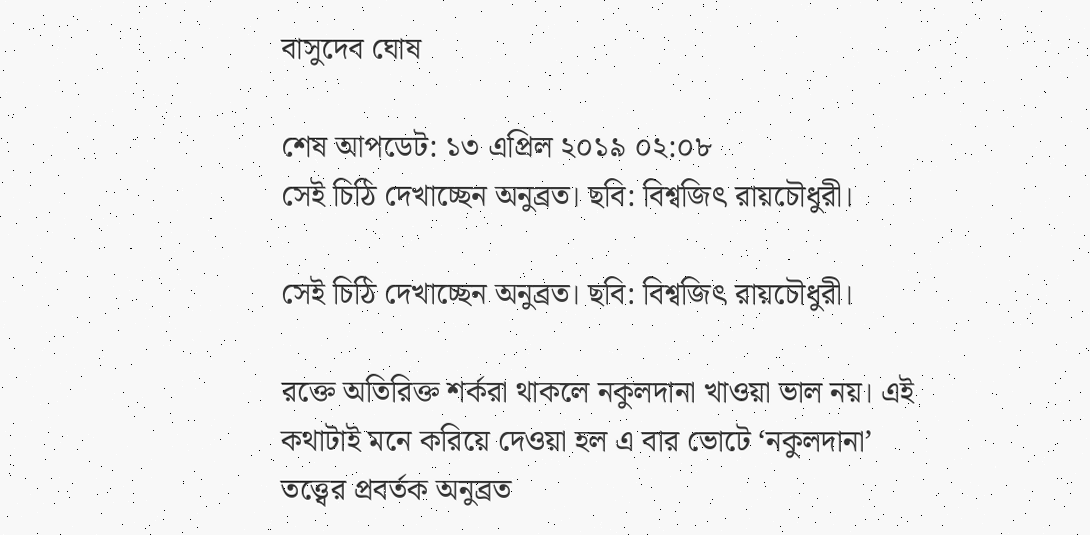বাসুদেব ঘোষ

শেষ আপডেট: ১৩ এপ্রিল ২০১৯ ০২:০৮
সেই চিঠি দেখাচ্ছেন অনুব্রত। ছবি: বিশ্বজিৎ রায়চৌধুরী।

সেই চিঠি দেখাচ্ছেন অনুব্রত। ছবি: বিশ্বজিৎ রায়চৌধুরী।

রক্তে অতিরিক্ত শর্করা থাকলে নকুলদানা খাওয়া ভাল নয়। এই কথাটাই মনে করিয়ে দেওয়া হল এ বার ভোটে ‘নকুলদানা’ তত্ত্বের প্রবর্তক অনুব্রত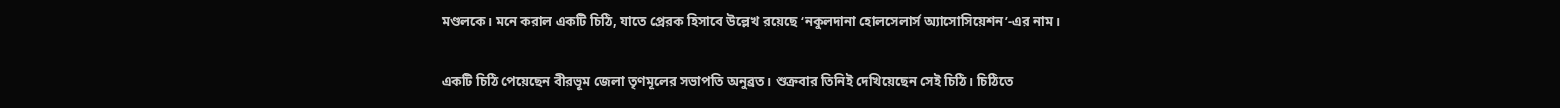মণ্ডলকে। মনে করাল একটি চিঠি, যাতে প্রেরক হিসাবে উল্লেখ রয়েছে ‘নকুলদানা হোলসেলার্স অ্যাসোসিয়েশন’-এর নাম।

একটি চিঠি পেয়েছেন বীরভূম জেলা তৃণমূলের সভাপতি অনুব্রত। শুক্রবার তিনিই দেখিয়েছেন সেই চিঠি। চিঠিতে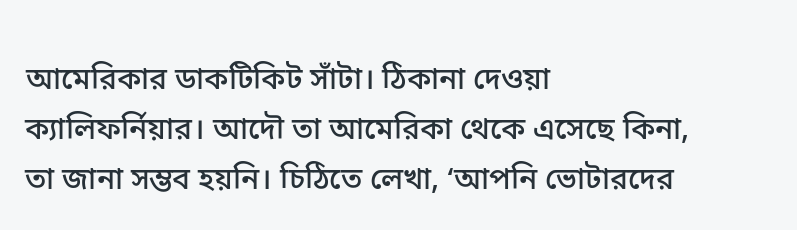আমেরিকার ডাকটিকিট সাঁটা। ঠিকানা দেওয়া ক্যালিফর্নিয়ার। আদৌ তা আমেরিকা থেকে এসেছে কিনা, তা জানা সম্ভব হয়নি। চিঠিতে লেখা, ‘আপনি ভোটারদের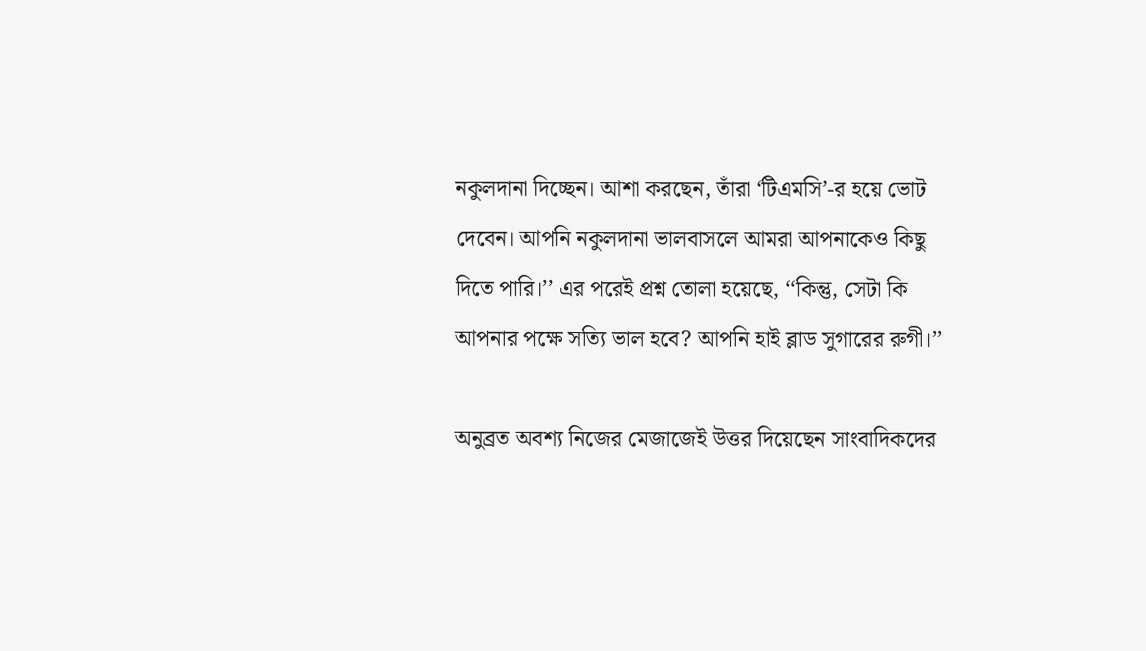নকুলদানা দিচ্ছেন। আশা করছেন, তাঁরা ‘টিএমসি’-র হয়ে ভোট দেবেন। আপনি নকুলদানা ভালবাসলে আমরা আপনাকেও কিছু দিতে পারি।’’ এর পরেই প্রশ্ন তোলা হয়েছে, ‘‘কিন্তু, সেটা কি আপনার পক্ষে সত্যি ভাল হবে? আপনি হাই ব্লাড সুগারের রুগী।’’

অনুব্রত অবশ্য নিজের মেজাজেই উত্তর দিয়েছেন সাংবাদিকদের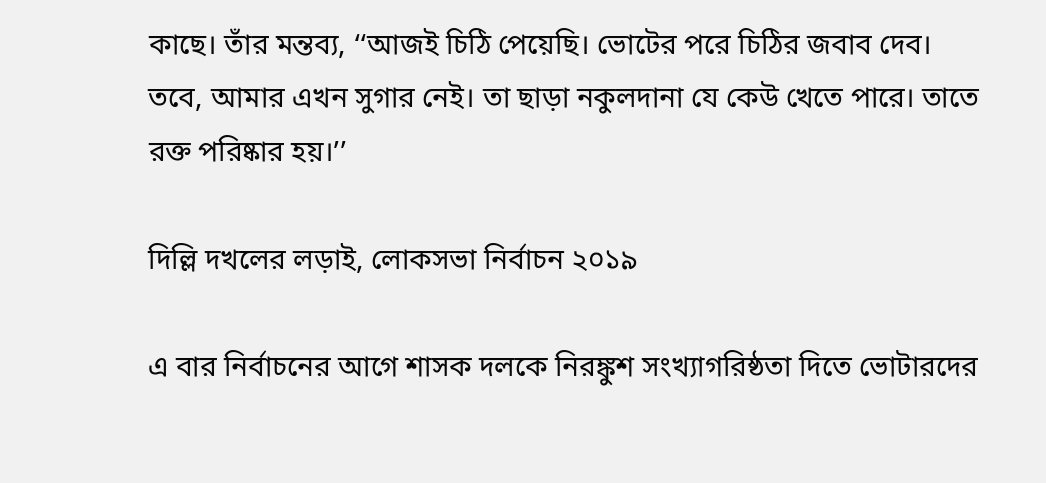কাছে। তাঁর মন্তব্য, ‘‘আজই চিঠি পেয়েছি। ভোটের পরে চিঠির জবাব দেব। তবে, আমার এখন সুগার নেই। তা ছাড়া নকুলদানা যে কেউ খেতে পারে। তাতে রক্ত পরিষ্কার হয়।’’

দিল্লি দখলের লড়াই, লোকসভা নির্বাচন ২০১৯

এ বার নির্বাচনের আগে শাসক দলকে নিরঙ্কুশ সংখ্যাগরিষ্ঠতা দিতে ভোটারদের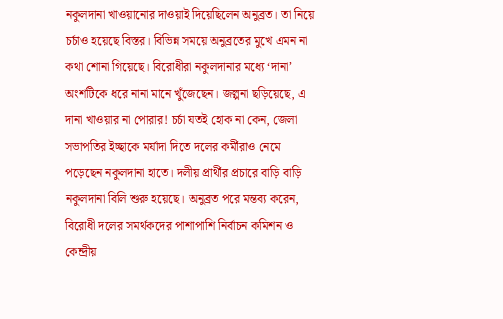নকুলদানা খাওয়ানোর দাওয়াই দিয়েছিলেন অনুব্রত। তা নিয়ে চর্চাও হয়েছে বিস্তর। বিভিন্ন সময়ে অনুব্রতের মুখে এমন না কথা শোনা গিয়েছে। বিরোধীরা নকুলদানার মধ্যে ‘দানা’ অংশটিকে ধরে নানা মানে খুঁজেছেন। জল্পনা ছড়িয়েছে, এ দানা খাওয়ার না পোরার! চর্চা যতই হোক না কেন, জেলা সভাপতির ইচ্ছাকে মর্যাদা দিতে দলের কর্মীরাও নেমে পড়েছেন নকুলদানা হাতে। দলীয় প্রার্থীর প্রচারে বাড়ি বাড়ি নকুলদানা বিলি শুরু হয়েছে। অনুব্রত পরে মন্তব্য করেন, বিরোধী দলের সমর্থকদের পাশাপাশি নির্বাচন কমিশন ও কেন্দ্রীয়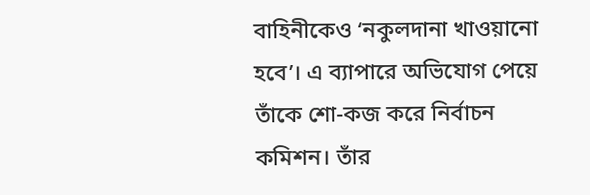বাহিনীকেও ‘নকুলদানা খাওয়ানো হবে’। এ ব্যাপারে অভিযোগ পেয়ে তাঁকে শো-কজ করে নির্বাচন কমিশন। তাঁর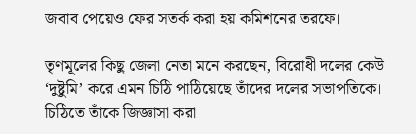জবাব পেয়েও ফের সতর্ক করা হয় কমিশনের তরফে।

তৃণমূলের কিছু জেলা নেতা মনে করছেন, বিরোধী দলের কেউ ‘দুষ্টুমি’ করে এমন চিঠি পাঠিয়েছে তাঁদের দলের সভাপতিকে। চিঠিতে তাঁকে জিজ্ঞাসা করা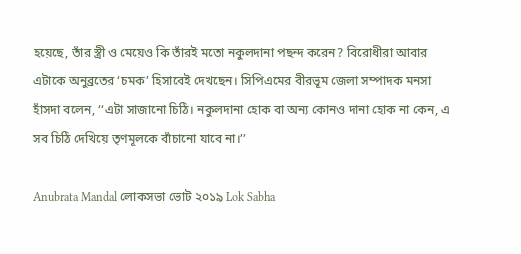হয়েছে, তাঁর স্ত্রী ও মেয়েও কি তাঁরই মতো নকুলদানা পছন্দ করেন? বিরোধীরা আবার এটাকে অনুব্রতের ‘চমক’ হিসাবেই দেখছেন। সিপিএমের বীরভূম জেলা সম্পাদক মনসা হাঁসদা বলেন, ‘‘এটা সাজানো চিঠি। নকুলদানা হোক বা অন্য কোনও দানা হোক না কেন, এ সব চিঠি দেখিয়ে তৃণমূলকে বাঁচানো যাবে না।’’

Anubrata Mandal লোকসভা ভোট ২০১৯ Lok Sabha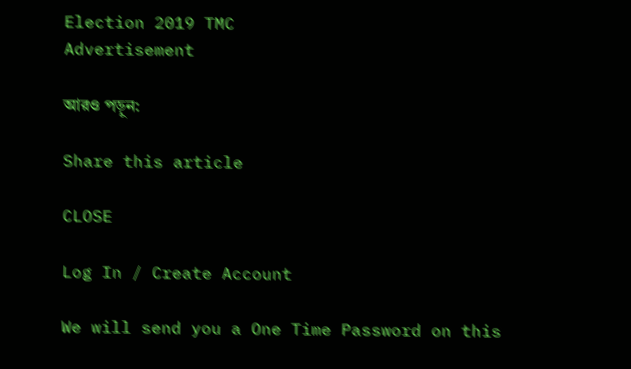Election 2019 TMC
Advertisement

আরও পড়ুন:

Share this article

CLOSE

Log In / Create Account

We will send you a One Time Password on this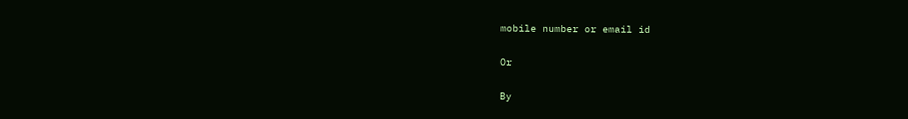mobile number or email id

Or

By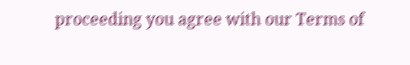proceeding you agree with our Terms of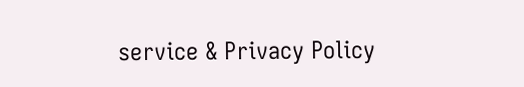service & Privacy Policy